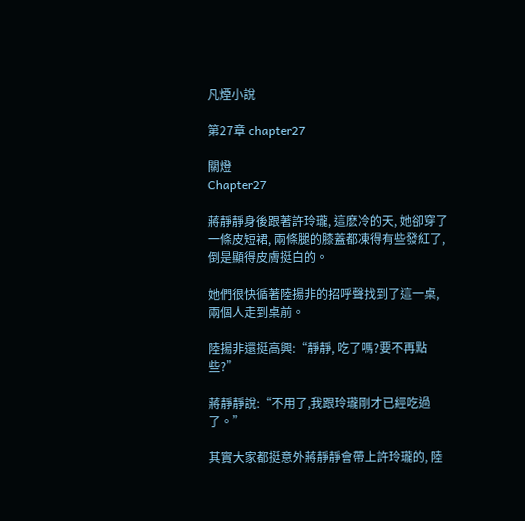凡煙小說

第27章 chapter27

關燈
Chapter27

蔣靜靜身後跟著許玲瓏, 這麽冷的天, 她卻穿了一條皮短裙, 兩條腿的膝蓋都凍得有些發紅了, 倒是顯得皮膚挺白的。

她們很快循著陸揚非的招呼聲找到了這一桌,兩個人走到桌前。

陸揚非還挺高興:“靜靜, 吃了嗎?要不再點些?”

蔣靜靜說:“不用了,我跟玲瓏剛才已經吃過了。”

其實大家都挺意外蔣靜靜會帶上許玲瓏的, 陸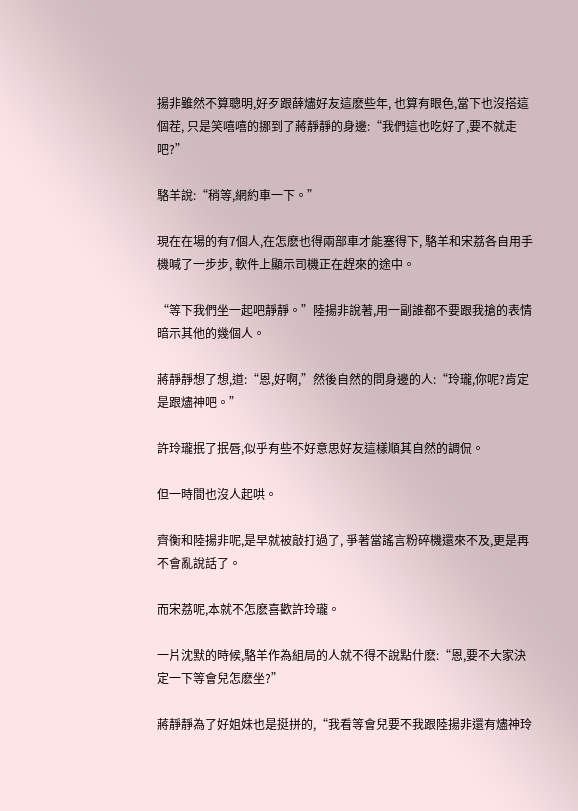揚非雖然不算聰明,好歹跟薛燼好友這麽些年, 也算有眼色,當下也沒搭這個茬, 只是笑嘻嘻的挪到了蔣靜靜的身邊:“我們這也吃好了,要不就走吧?”

駱羊說:“稍等,網約車一下。”

現在在場的有7個人,在怎麽也得兩部車才能塞得下, 駱羊和宋荔各自用手機喊了一步步, 軟件上顯示司機正在趕來的途中。

“等下我們坐一起吧靜靜。”陸揚非說著,用一副誰都不要跟我搶的表情暗示其他的幾個人。

蔣靜靜想了想,道:“恩,好啊,”然後自然的問身邊的人:“玲瓏,你呢?肯定是跟燼神吧。”

許玲瓏抿了抿唇,似乎有些不好意思好友這樣順其自然的調侃。

但一時間也沒人起哄。

齊衡和陸揚非呢,是早就被敲打過了, 爭著當謠言粉碎機還來不及,更是再不會亂說話了。

而宋荔呢,本就不怎麽喜歡許玲瓏。

一片沈默的時候,駱羊作為組局的人就不得不說點什麽:“恩,要不大家決定一下等會兒怎麽坐?”

蔣靜靜為了好姐妹也是挺拼的,“我看等會兒要不我跟陸揚非還有燼神玲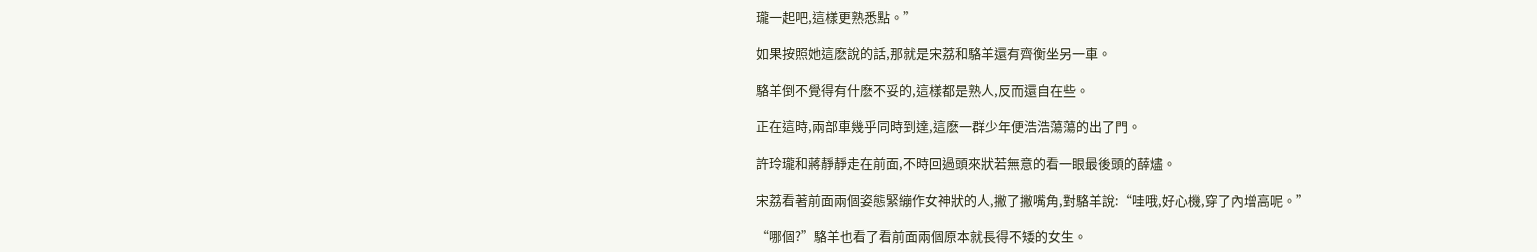瓏一起吧,這樣更熟悉點。”

如果按照她這麽說的話,那就是宋荔和駱羊還有齊衡坐另一車。

駱羊倒不覺得有什麽不妥的,這樣都是熟人,反而還自在些。

正在這時,兩部車幾乎同時到達,這麽一群少年便浩浩蕩蕩的出了門。

許玲瓏和蔣靜靜走在前面,不時回過頭來狀若無意的看一眼最後頭的薛燼。

宋荔看著前面兩個姿態緊繃作女神狀的人,撇了撇嘴角,對駱羊說:“哇哦,好心機,穿了內增高呢。”

“哪個?”駱羊也看了看前面兩個原本就長得不矮的女生。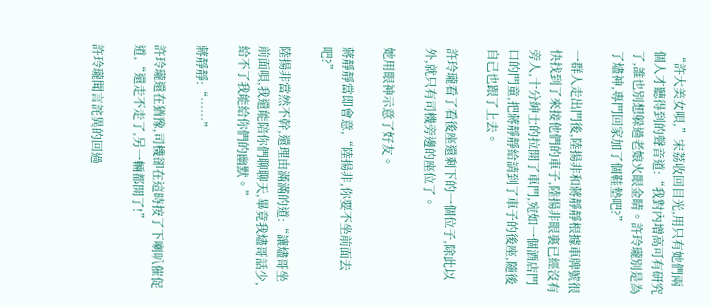“許大美女唄,”宋荔收回目光,用只有她們兩個人才聽得到的聲音道:“我對內增高可有研究了,誰也別想躲過老娘火眼金睛。許玲瓏別是為了燼神,專門回家加了個鞋墊吧?”

一群人走出門後,陸揚非和蔣靜靜根據車牌號很快找到了來接他們的車子,陸揚非眼裏已經沒有旁人,十分紳士的拉開了車門,宛如一個酒店門口的門童,把蔣靜靜給請到了車子的後座,隨後自己也跟了上去。

許玲瓏看了看後座還剩下的一個位子,除此以外,就只有司機旁邊的座位了。

她用眼神示意了好友。

蔣靜靜當即會意,“陸揚非,你要不坐前面去吧?”

陸揚非當然不幹,還理由滿滿的道:“讓燼哥坐前面唄,我還能陪你們聊聊天,畢竟我燼哥話少,給不了我能給你們的幽默。”

蔣靜靜:“……”

許玲瓏還在猶豫,司機卻在這時按了下喇叭催促道,“還走不走了,另一輛都開了!”

許玲瓏聞言詫異的回過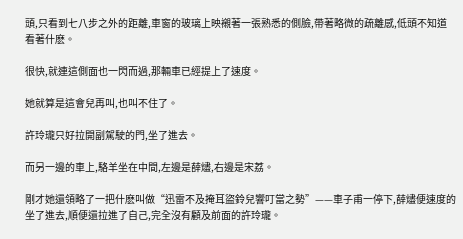頭,只看到七八步之外的距離,車窗的玻璃上映襯著一張熟悉的側臉,帶著略微的疏離感,低頭不知道看著什麽。

很快,就連這側面也一閃而過,那輛車已經提上了速度。

她就算是這會兒再叫,也叫不住了。

許玲瓏只好拉開副駕駛的門,坐了進去。

而另一邊的車上,駱羊坐在中間,左邊是薛燼,右邊是宋荔。

剛才她還領略了一把什麽叫做“迅雷不及掩耳盜鈴兒響叮當之勢”——車子甫一停下,薛燼便速度的坐了進去,順便還拉進了自己,完全沒有顧及前面的許玲瓏。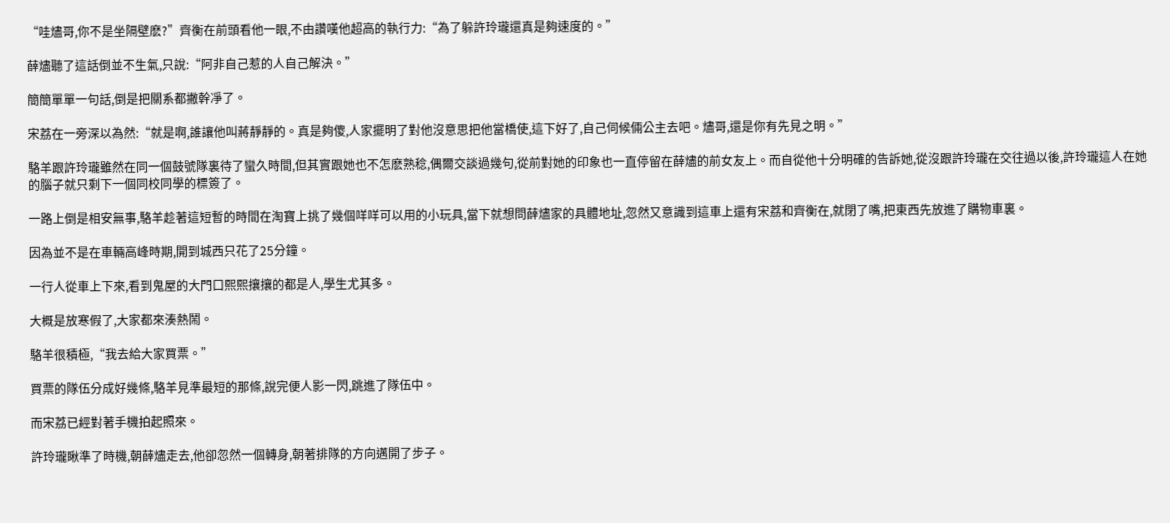“哇燼哥,你不是坐隔壁麽?”齊衡在前頭看他一眼,不由讚嘆他超高的執行力:“為了躲許玲瓏還真是夠速度的。”

薛燼聽了這話倒並不生氣,只說:“阿非自己惹的人自己解決。”

簡簡單單一句話,倒是把關系都撇幹凈了。

宋荔在一旁深以為然:“就是啊,誰讓他叫蔣靜靜的。真是夠傻,人家擺明了對他沒意思把他當橋使,這下好了,自己伺候倆公主去吧。燼哥,還是你有先見之明。”

駱羊跟許玲瓏雖然在同一個鼓號隊裏待了蠻久時間,但其實跟她也不怎麽熟稔,偶爾交談過幾句,從前對她的印象也一直停留在薛燼的前女友上。而自從他十分明確的告訴她,從沒跟許玲瓏在交往過以後,許玲瓏這人在她的腦子就只剩下一個同校同學的標簽了。

一路上倒是相安無事,駱羊趁著這短暫的時間在淘寶上挑了幾個咩咩可以用的小玩具,當下就想問薛燼家的具體地址,忽然又意識到這車上還有宋荔和齊衡在,就閉了嘴,把東西先放進了購物車裏。

因為並不是在車輛高峰時期,開到城西只花了25分鐘。

一行人從車上下來,看到鬼屋的大門口熙熙攘攘的都是人,學生尤其多。

大概是放寒假了,大家都來湊熱鬧。

駱羊很積極,“我去給大家買票。”

買票的隊伍分成好幾條,駱羊見準最短的那條,說完便人影一閃,跳進了隊伍中。

而宋荔已經對著手機拍起照來。

許玲瓏瞅準了時機,朝薛燼走去,他卻忽然一個轉身,朝著排隊的方向邁開了步子。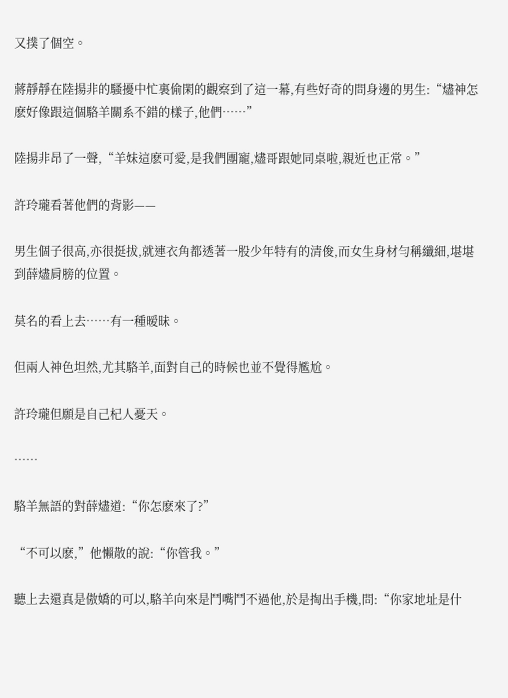又撲了個空。

蔣靜靜在陸揚非的騷擾中忙裏偷閑的觀察到了這一幕,有些好奇的問身邊的男生:“燼神怎麽好像跟這個駱羊關系不錯的樣子,他們……”

陸揚非昂了一聲,“羊妹這麽可愛,是我們團寵,燼哥跟她同桌啦,親近也正常。”

許玲瓏看著他們的背影——

男生個子很高,亦很挺拔,就連衣角都透著一股少年特有的清俊,而女生身材勻稱纖細,堪堪到薛燼肩膀的位置。

莫名的看上去……有一種暧昧。

但兩人神色坦然,尤其駱羊,面對自己的時候也並不覺得尷尬。

許玲瓏但願是自己杞人憂天。

……

駱羊無語的對薛燼道:“你怎麽來了?”

“不可以麽,”他懶散的說:“你管我。”

聽上去還真是傲嬌的可以,駱羊向來是鬥嘴鬥不過他,於是掏出手機,問:“你家地址是什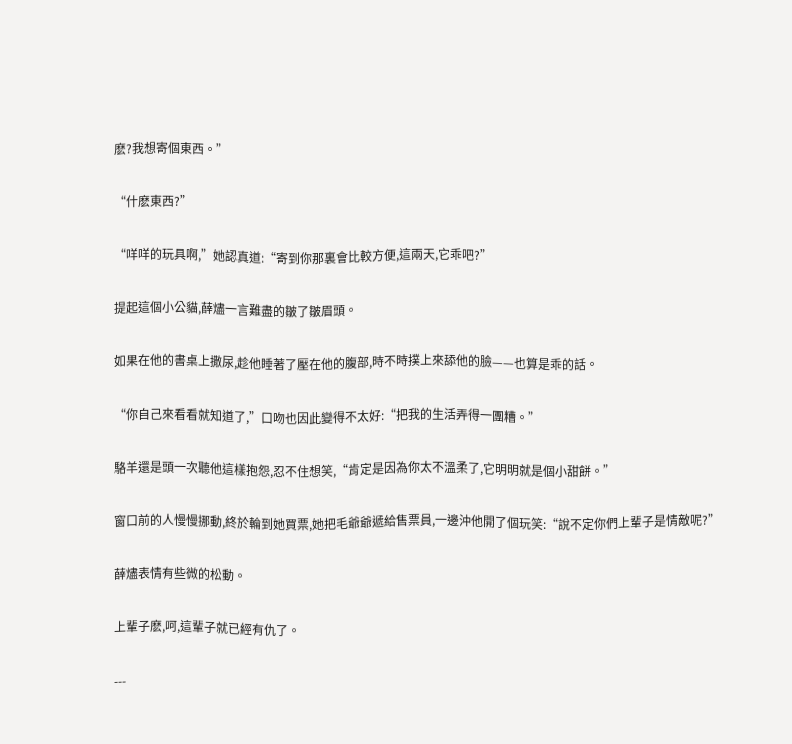麽?我想寄個東西。”

“什麽東西?”

“咩咩的玩具啊,”她認真道:“寄到你那裏會比較方便,這兩天,它乖吧?”

提起這個小公貓,薛燼一言難盡的皺了皺眉頭。

如果在他的書桌上撒尿,趁他睡著了壓在他的腹部,時不時撲上來舔他的臉——也算是乖的話。

“你自己來看看就知道了,”口吻也因此變得不太好:“把我的生活弄得一團糟。”

駱羊還是頭一次聽他這樣抱怨,忍不住想笑,“肯定是因為你太不溫柔了,它明明就是個小甜餅。”

窗口前的人慢慢挪動,終於輪到她買票,她把毛爺爺遞給售票員,一邊沖他開了個玩笑:“說不定你們上輩子是情敵呢?”

薛燼表情有些微的松動。

上輩子麽,呵,這輩子就已經有仇了。

---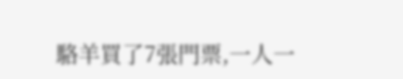駱羊買了7張門票,一人一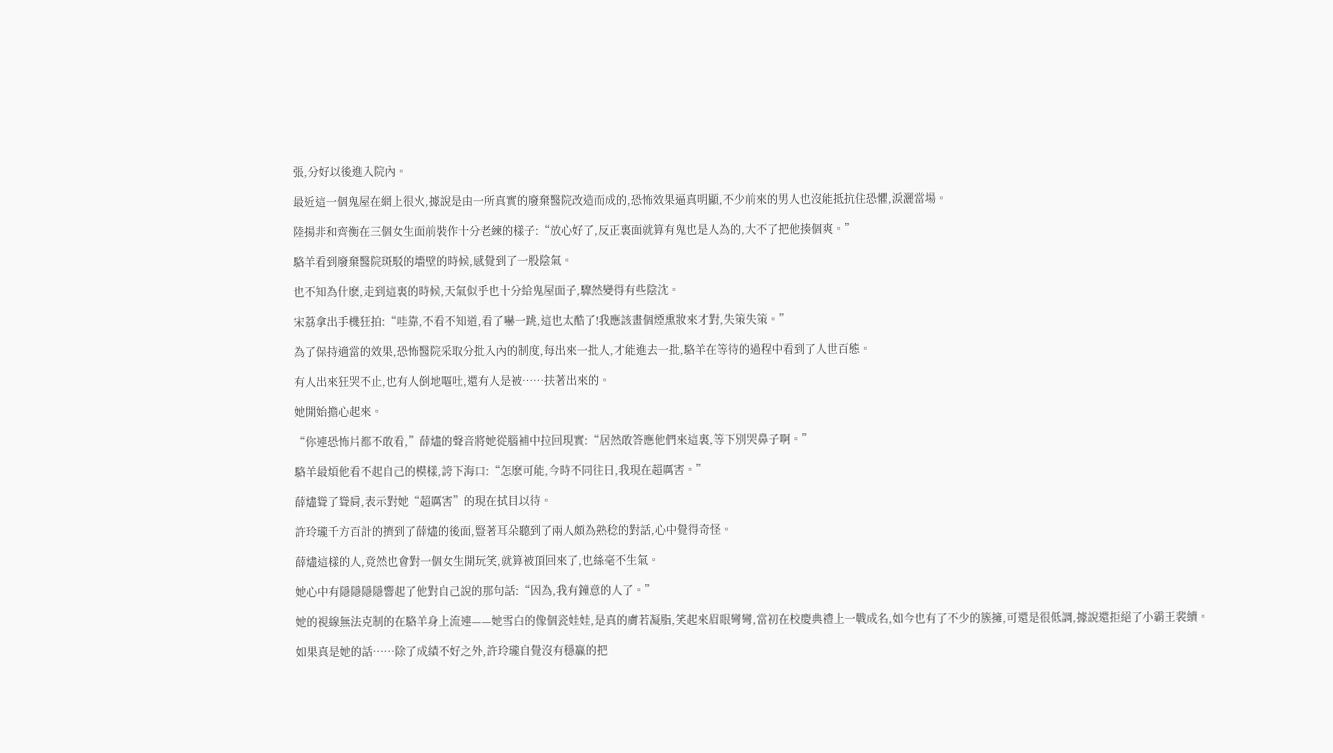張,分好以後進入院內。

最近這一個鬼屋在網上很火,據說是由一所真實的廢棄醫院改造而成的,恐怖效果逼真明顯,不少前來的男人也沒能抵抗住恐懼,淚灑當場。

陸揚非和齊衡在三個女生面前裝作十分老練的樣子:“放心好了,反正裏面就算有鬼也是人為的,大不了把他揍個爽。”

駱羊看到廢棄醫院斑駁的墻壁的時候,感覺到了一股陰氣。

也不知為什麽,走到這裏的時候,天氣似乎也十分給鬼屋面子,驟然變得有些陰沈。

宋荔拿出手機狂拍:“哇靠,不看不知道,看了嚇一跳,這也太酷了!我應該畫個煙熏妝來才對,失策失策。”

為了保持適當的效果,恐怖醫院采取分批入內的制度,每出來一批人,才能進去一批,駱羊在等待的過程中看到了人世百態。

有人出來狂哭不止,也有人倒地嘔吐,還有人是被……扶著出來的。

她開始擔心起來。

“你連恐怖片都不敢看,”薛燼的聲音將她從腦補中拉回現實:“居然敢答應他們來這裏,等下別哭鼻子啊。”

駱羊最煩他看不起自己的模樣,誇下海口:“怎麽可能,今時不同往日,我現在超厲害。”

薛燼聳了聳肩,表示對她“超厲害”的現在拭目以待。

許玲瓏千方百計的擠到了薛燼的後面,豎著耳朵聽到了兩人頗為熟稔的對話,心中覺得奇怪。

薛燼這樣的人,竟然也會對一個女生開玩笑,就算被頂回來了,也絲毫不生氣。

她心中有隱隱隱隱響起了他對自己說的那句話:“因為,我有鐘意的人了。”

她的視線無法克制的在駱羊身上流連——她雪白的像個瓷娃娃,是真的膚若凝脂,笑起來眉眼彎彎,當初在校慶典禮上一戰成名,如今也有了不少的簇擁,可還是很低調,據說還拒絕了小霸王裴續。

如果真是她的話……除了成績不好之外,許玲瓏自覺沒有穩贏的把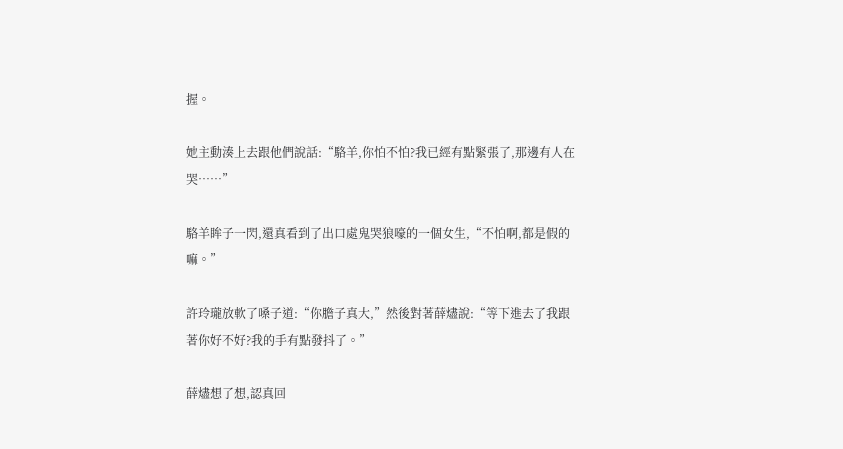握。

她主動湊上去跟他們說話:“駱羊,你怕不怕?我已經有點緊張了,那邊有人在哭……”

駱羊眸子一閃,還真看到了出口處鬼哭狼嚎的一個女生,“不怕啊,都是假的嘛。”

許玲瓏放軟了嗓子道:“你膽子真大,”然後對著薛燼說:“等下進去了我跟著你好不好?我的手有點發抖了。”

薛燼想了想,認真回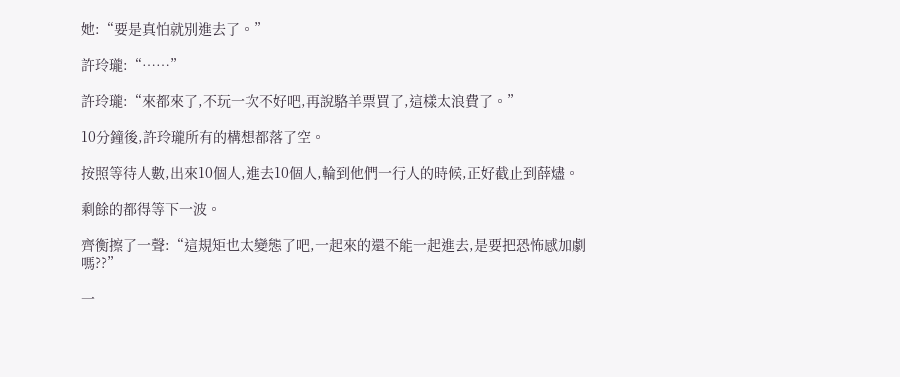她:“要是真怕就別進去了。”

許玲瓏:“……”

許玲瓏:“來都來了,不玩一次不好吧,再說駱羊票買了,這樣太浪費了。”

10分鐘後,許玲瓏所有的構想都落了空。

按照等待人數,出來10個人,進去10個人,輪到他們一行人的時候,正好截止到薛燼。

剩餘的都得等下一波。

齊衡擦了一聲:“這規矩也太變態了吧,一起來的還不能一起進去,是要把恐怖感加劇嗎??”

一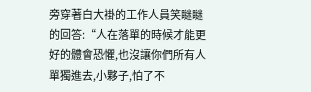旁穿著白大褂的工作人員笑瞇瞇的回答:“人在落單的時候才能更好的體會恐懼,也沒讓你們所有人單獨進去,小夥子,怕了不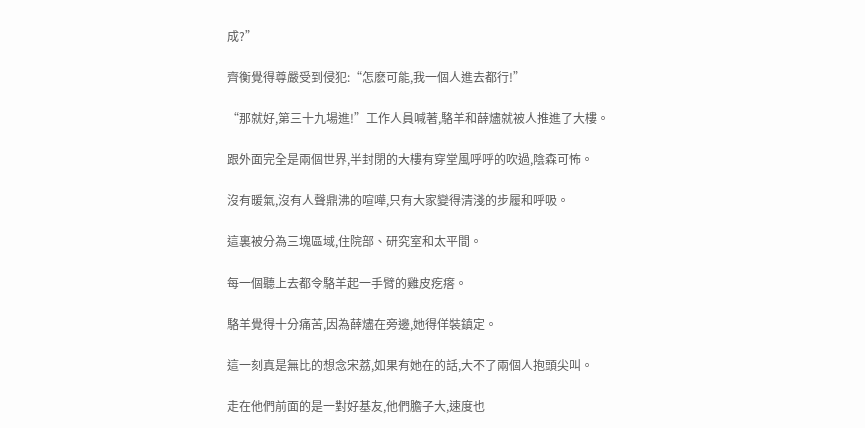成?”

齊衡覺得尊嚴受到侵犯:“怎麽可能,我一個人進去都行!”

“那就好,第三十九場進!”工作人員喊著,駱羊和薛燼就被人推進了大樓。

跟外面完全是兩個世界,半封閉的大樓有穿堂風呼呼的吹過,陰森可怖。

沒有暖氣,沒有人聲鼎沸的喧嘩,只有大家變得清淺的步履和呼吸。

這裏被分為三塊區域,住院部、研究室和太平間。

每一個聽上去都令駱羊起一手臂的雞皮疙瘩。

駱羊覺得十分痛苦,因為薛燼在旁邊,她得佯裝鎮定。

這一刻真是無比的想念宋荔,如果有她在的話,大不了兩個人抱頭尖叫。

走在他們前面的是一對好基友,他們膽子大,速度也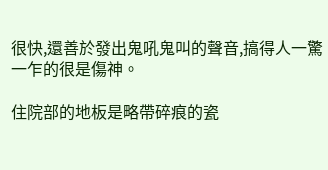很快,還善於發出鬼吼鬼叫的聲音,搞得人一驚一乍的很是傷神。

住院部的地板是略帶碎痕的瓷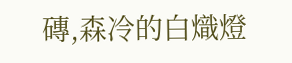磚,森冷的白熾燈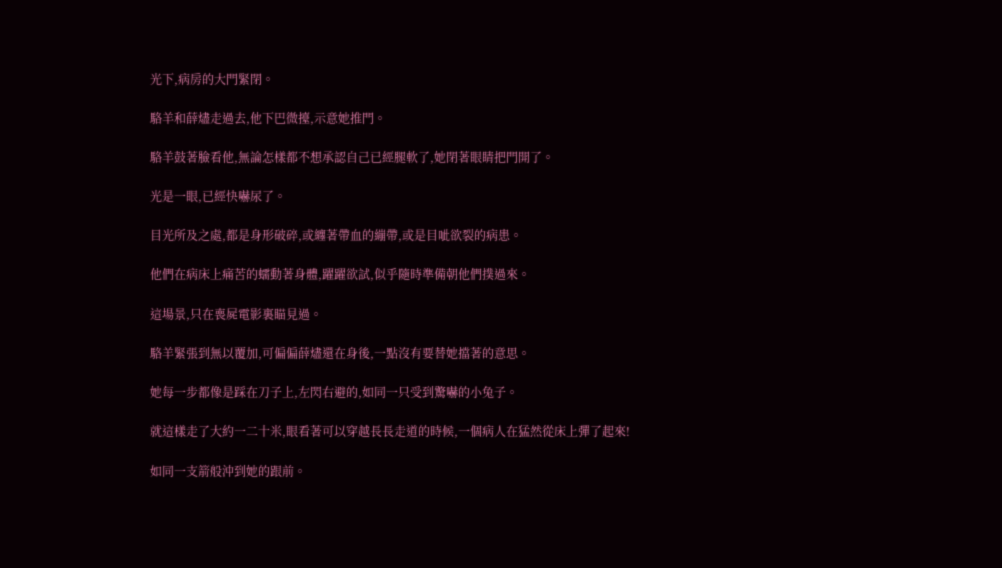光下,病房的大門緊閉。

駱羊和薛燼走過去,他下巴微擡,示意她推門。

駱羊鼓著臉看他,無論怎樣都不想承認自己已經腿軟了,她閉著眼睛把門開了。

光是一眼,已經快嚇尿了。

目光所及之處,都是身形破碎,或纏著帶血的繃帶,或是目呲欲裂的病患。

他們在病床上痛苦的蠕動著身體,躍躍欲試,似乎隨時準備朝他們撲過來。

這場景,只在喪屍電影裏瞄見過。

駱羊緊張到無以覆加,可偏偏薛燼還在身後,一點沒有要替她擋著的意思。

她每一步都像是踩在刀子上,左閃右避的,如同一只受到驚嚇的小兔子。

就這樣走了大約一二十米,眼看著可以穿越長長走道的時候,一個病人在猛然從床上彈了起來!

如同一支箭般沖到她的跟前。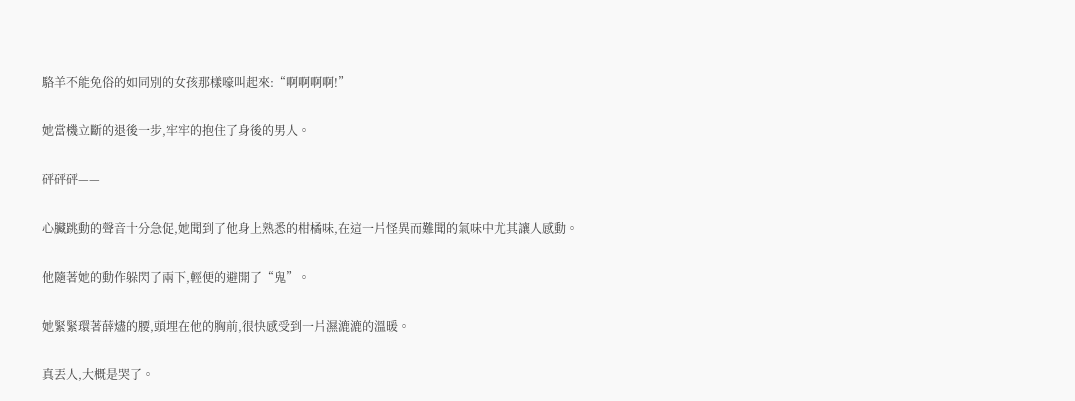駱羊不能免俗的如同別的女孩那樣嚎叫起來:“啊啊啊啊!”

她當機立斷的退後一步,牢牢的抱住了身後的男人。

砰砰砰——

心臟跳動的聲音十分急促,她聞到了他身上熟悉的柑橘味,在這一片怪異而難聞的氣味中尤其讓人感動。

他隨著她的動作躲閃了兩下,輕便的避開了“鬼”。

她緊緊環著薛燼的腰,頭埋在他的胸前,很快感受到一片濕漉漉的溫暖。

真丟人,大概是哭了。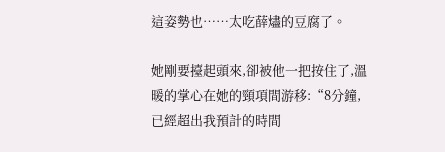這姿勢也……太吃薛燼的豆腐了。

她剛要擡起頭來,卻被他一把按住了,溫暖的掌心在她的頸項間游移:“8分鐘,已經超出我預計的時間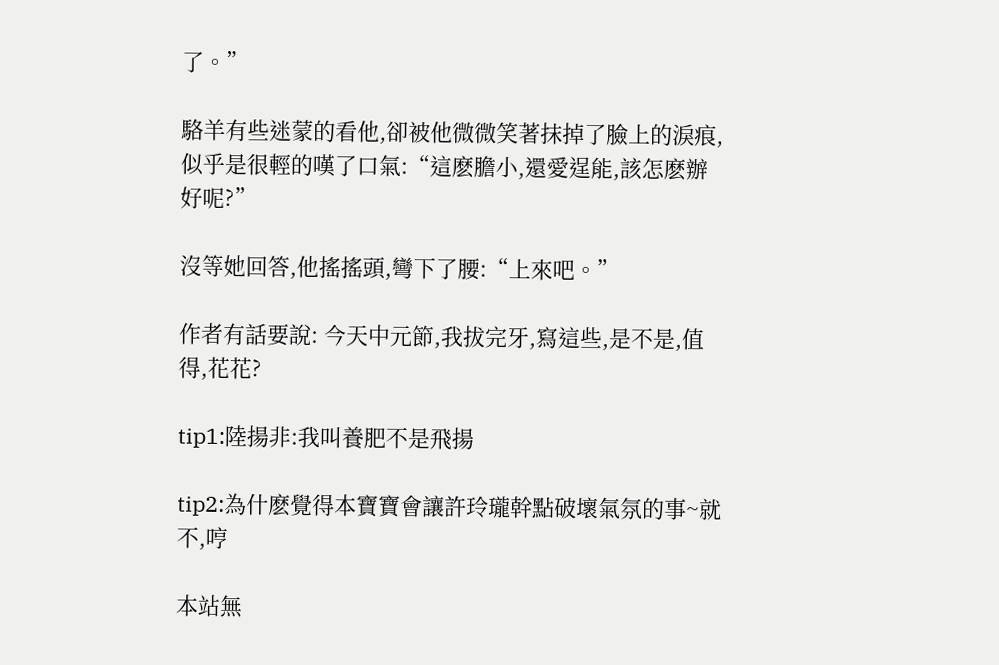了。”

駱羊有些迷蒙的看他,卻被他微微笑著抹掉了臉上的淚痕,似乎是很輕的嘆了口氣:“這麽膽小,還愛逞能,該怎麽辦好呢?”

沒等她回答,他搖搖頭,彎下了腰:“上來吧。”

作者有話要說: 今天中元節,我拔完牙,寫這些,是不是,值得,花花?

tip1:陸揚非:我叫養肥不是飛揚

tip2:為什麽覺得本寶寶會讓許玲瓏幹點破壞氣氛的事~就不,哼

本站無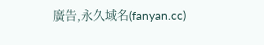廣告,永久域名(fanyan.cc)